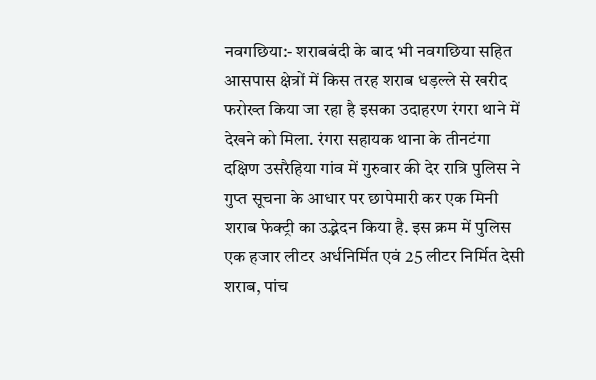नवगछिया:- शराबबंदी के बाद भी नवगछिया सहित आसपास क्षेत्रों में किस तरह शराब धड़ल्ले से खरीद फरोख्त किया जा रहा है इसका उदाहरण रंगरा थाने में देखने को मिला. रंगरा सहायक थाना के तीनटंगा दक्षिण उसरैहिया गांव में गुरुवार की देर रात्रि पुलिस ने गुप्त सूचना के आधार पर छापेमारी कर एक मिनी शराब फेक्ट्री का उद्भेदन किया है. इस क्रम में पुलिस एक हजार लीटर अर्धनिर्मित एवं 25 लीटर निर्मित देसी शराब, पांच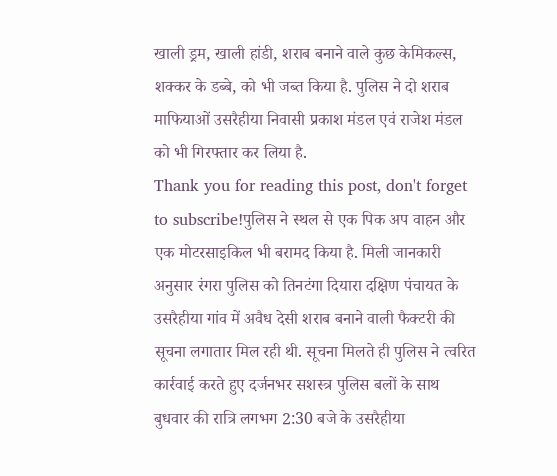खाली ड्रम, खाली हांडी, शराब बनाने वाले कुछ केमिकल्स, शक्कर के डब्बे, को भी जब्त किया है. पुलिस ने दो शराब माफियाओं उसरैहीया निवासी प्रकाश मंडल एवं राजेश मंडल को भी गिरफ्तार कर लिया है.
Thank you for reading this post, don't forget to subscribe!पुलिस ने स्थल से एक पिक अप वाहन और एक मोटरसाइकिल भी बरामद किया है. मिली जानकारी अनुसार रंगरा पुलिस को तिनटंगा दियारा दक्षिण पंचायत के उसरैहीया गांव में अवैध देसी शराब बनाने वाली फैक्टरी की सूचना लगातार मिल रही थी. सूचना मिलते ही पुलिस ने त्वरित कार्रवाई करते हुए दर्जनभर सशस्त्र पुलिस बलों के साथ बुधवार की रात्रि लगभग 2:30 बजे के उसरैहीया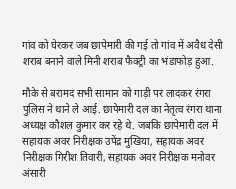गांव को घेरकर जब छापेमारी की गई तो गांव में अवैध देसी शराब बनाने वाले मिनी शराब फैक्ट्री का भंडाफोड़ हुआ.

मौके से बरामद सभी सामान को गाड़ी पर लादकर रंगरा पुलिस ने थाने ले आई. छापेमारी दल का नेतृत्व रंगरा थाना अध्यक्ष कौशल कुमार कर रहे थे. जबकि छापेमारी दल में सहायक अवर निरीक्षक उपेंद्र मुखिया, सहायक अवर निरीक्षक गिरीश तिवारी, सहायक अवर निरीक्षक मनोवर अंसारी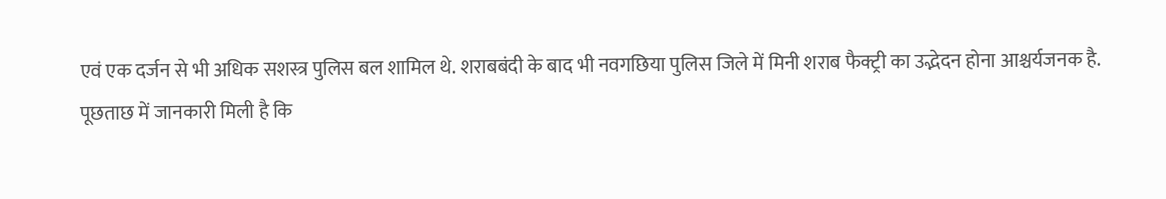एवं एक दर्जन से भी अधिक सशस्त्र पुलिस बल शामिल थे. शराबबंदी के बाद भी नवगछिया पुलिस जिले में मिनी शराब फैक्ट्री का उद्भेदन होना आश्चर्यजनक है.
पूछताछ में जानकारी मिली है कि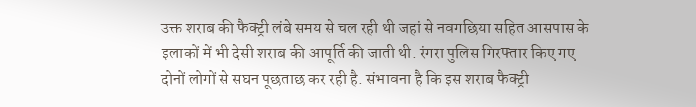उक्त शराब की फैक्ट्री लंबे समय से चल रही थी जहां से नवगछिया सहित आसपास के इलाकों में भी देसी शराब की आपूर्ति की जाती थी. रंगरा पुलिस गिरफ्तार किए गए दोनों लोगों से सघन पूछताछ कर रही है. संभावना है कि इस शराब फैक्ट्री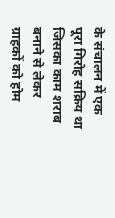के संचालन में एक पूरा गिरोह सक्रिय था जिसका काम शराब बनाने से लेकर ग्राहकों को होम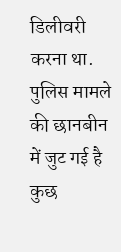डिलीवरी करना था. पुलिस मामले की छानबीन में जुट गई है कुछ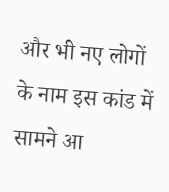और भी नए लोगों के नाम इस कांड में सामने आ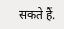सकते हैं.